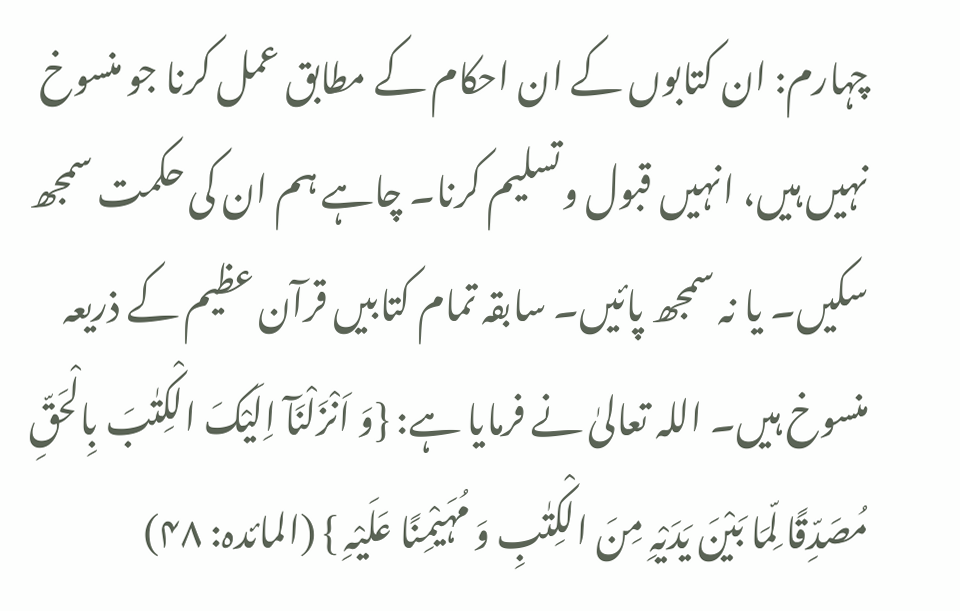چہارم: ان کتابوں کے ان احکام کے مطابق عمل کرنا جو منسوخ نہیں ہیں، انہیں قبول وتسلیم کرنا۔ چاہے ہم ان کی حکمت سمجھ سکیں۔ یا نہ سمجھ پائیں۔ سابقہ تمام کتابیں قرآن عظیم کے ذریعہ منسوخ ہیں۔ اللہ تعالیٰ نے فرمایا ہے: {وَ اَنْزَلْنَآ اِلَیْکَ الْکِتٰبَ بِالْحَقِّ مُصَدِّقًا لِّمَا بَیْنَ یَدَیْہِ مِنَ الْکِتٰبِ وَ مُہَیْمِنًا عَلَیْہِ } (المائدہ: ۴۸)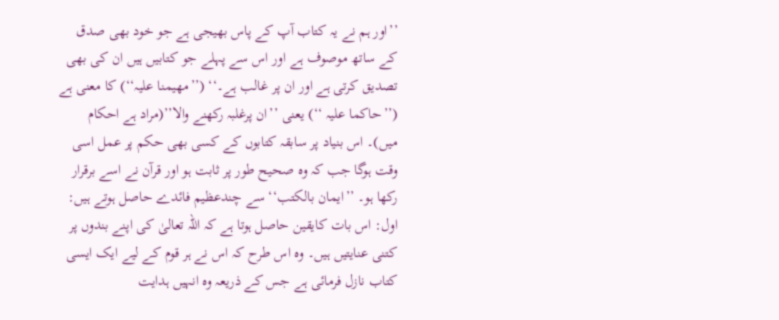’’اور ہم نے یہ کتاب آپ کے پاس بھیجی ہے جو خود بھی صدق کے ساتھ موصوف ہے اور اس سے پہلے جو کتابیں ہیں ان کی بھی تصدیق کرتی ہے اور ان پر غالب ہے۔‘‘ (’’مھیمنا علیہ‘‘) کا معنی ہے (’’حاکما علیہ ‘‘) یعنی ’’ان پرغلبہ رکھنے والا’’(مراد ہے احکام میں)۔ اس بنیاد پر سابقہ کتابوں کے کسی بھی حکم پر عمل اسی وقت ہوگا جب کہ وہ صحیح طور پر ثابت ہو اور قرآن نے اسے برقرار رکھا ہو۔ ’’ایمان بالکتب‘‘ سے چندعظیم فائدے حاصل ہوتے ہیں: اول: اس بات کایقین حاصل ہوتا ہے کہ اللہ تعالیٰ کی اپنے بندوں پر کتنی عنایتیں ہیں۔ وہ اس طرح کہ اس نے ہر قوم کے لیے ایک ایسی کتاب نازل فرمائی ہے جس کے ذریعہ وہ انہیں ہدایت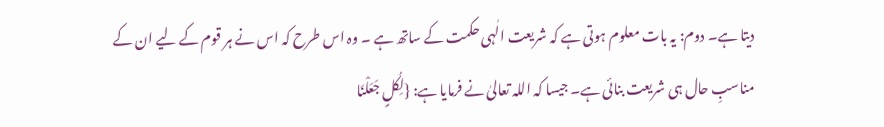دیتا ہے۔ دوم: یہ بات معلوم ہوتی ہے کہ شریعت الٰہی حکمت کے ساتھ ہے ۔ وہ اس طرح کہ اس نے ہر قوم کے لیے ان کے مناسبِ حال ہی شریعت بنائی ہے۔ جیسا کہ اللہ تعالیٰ نے فرمایا ہے: {لِکُلٍ جَعَلْنَا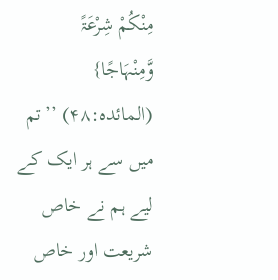مِنْکُمْ شِرْعَۃً وَّمِنْہَاجًا} (المائدہ:۴۸) ’’تم میں سے ہر ایک کے لیے ہم نے خاص شریعت اور خاص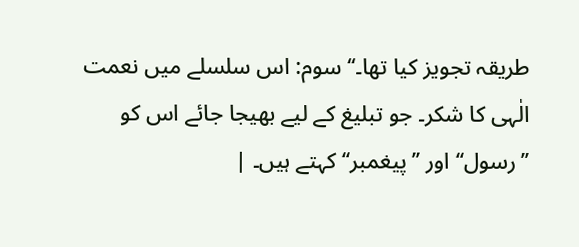طریقہ تجویز کیا تھا۔‘‘ سوم: اس سلسلے میں نعمت الٰہی کا شکر۔ جو تبلیغ کے لیے بھیجا جائے اس کو ’’رسول‘‘ اور ’’پیغمبر‘‘ کہتے ہیں۔ |